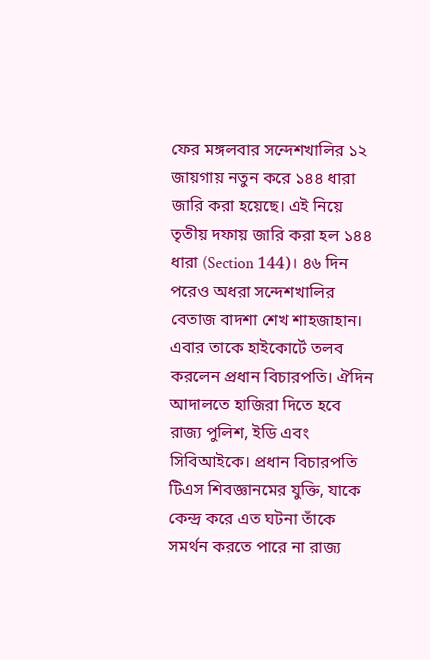ফের মঙ্গলবার সন্দেশখালির ১২ জায়গায় নতুন করে ১৪৪ ধারা জারি করা হয়েছে। এই নিয়ে তৃতীয় দফায় জারি করা হল ১৪৪ ধারা (Section 144)। ৪৬ দিন পরেও অধরা সন্দেশখালির বেতাজ বাদশা শেখ শাহজাহান। এবার তাকে হাইকোর্টে তলব করলেন প্রধান বিচারপতি। ঐদিন আদালতে হাজিরা দিতে হবে রাজ্য পুলিশ, ইডি এবং সিবিআইকে। প্রধান বিচারপতি টিএস শিবজ্ঞানমের যুক্তি, যাকে কেন্দ্র করে এত ঘটনা তাঁকে সমর্থন করতে পারে না রাজ্য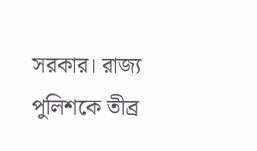সরকার। রাজ্য পুলিশকে তীব্র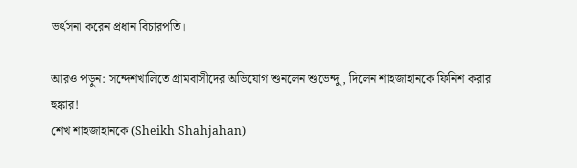ভর্ৎসনা করেন প্রধান বিচারপতি।

আরও পড়ুন: সন্দেশখালিতে গ্রামবাসীদের অভিযোগ শুনলেন শুভেন্দু, দিলেন শাহজাহানকে ফিনিশ করার হুঙ্কার!
শেখ শাহজাহানকে (Sheikh Shahjahan)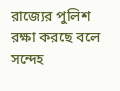রাজ্যের পুলিশ রক্ষা করছে বলে সন্দেহ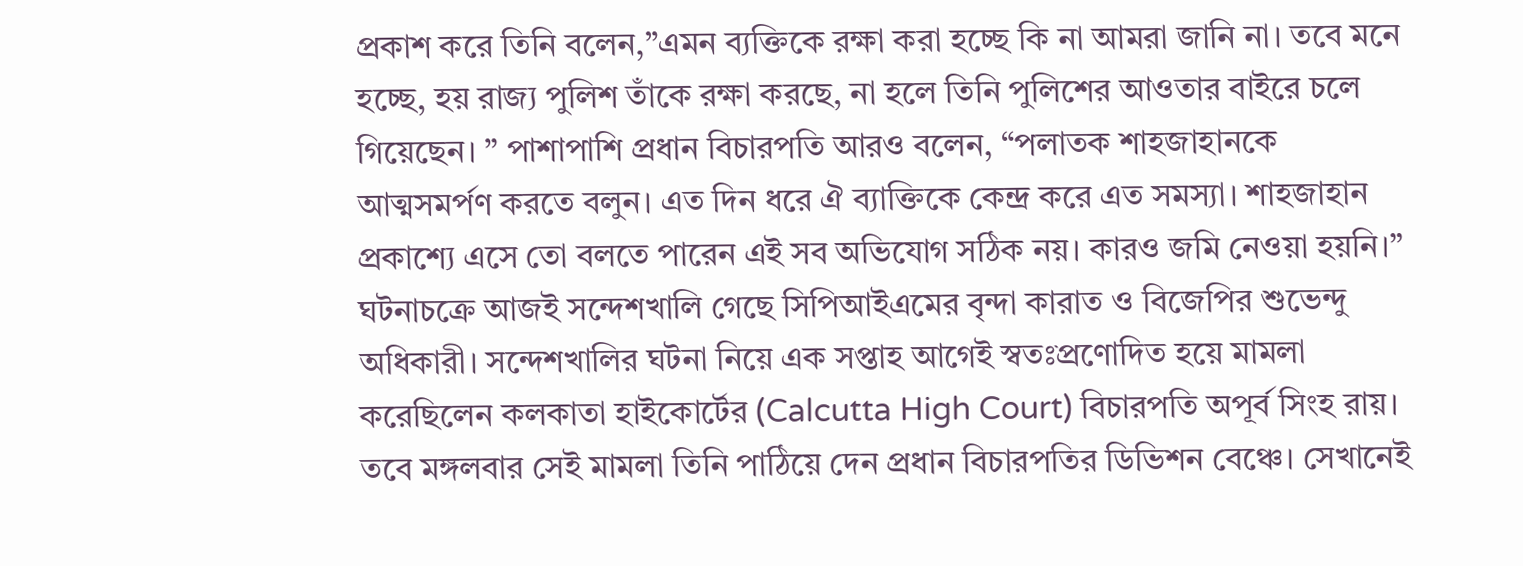প্রকাশ করে তিনি বলেন,”এমন ব্যক্তিকে রক্ষা করা হচ্ছে কি না আমরা জানি না। তবে মনে হচ্ছে, হয় রাজ্য পুলিশ তাঁকে রক্ষা করছে, না হলে তিনি পুলিশের আওতার বাইরে চলে গিয়েছেন। ” পাশাপাশি প্রধান বিচারপতি আরও বলেন, “পলাতক শাহজাহানকে আত্মসমর্পণ করতে বলুন। এত দিন ধরে ঐ ব্যাক্তিকে কেন্দ্র করে এত সমস্যা। শাহজাহান প্রকাশ্যে এসে তো বলতে পারেন এই সব অভিযোগ সঠিক নয়। কারও জমি নেওয়া হয়নি।”
ঘটনাচক্রে আজই সন্দেশখালি গেছে সিপিআইএমের বৃন্দা কারাত ও বিজেপির শুভেন্দু অধিকারী। সন্দেশখালির ঘটনা নিয়ে এক সপ্তাহ আগেই স্বতঃপ্রণোদিত হয়ে মামলা করেছিলেন কলকাতা হাইকোর্টের (Calcutta High Court) বিচারপতি অপূর্ব সিংহ রায়। তবে মঙ্গলবার সেই মামলা তিনি পাঠিয়ে দেন প্রধান বিচারপতির ডিভিশন বেঞ্চে। সেখানেই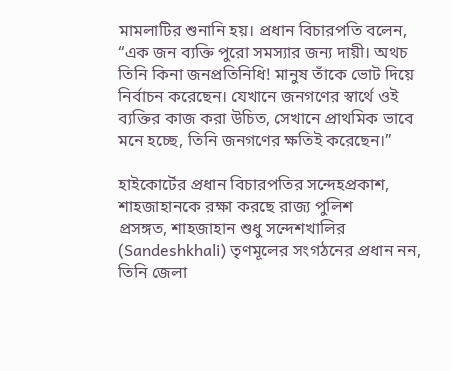মামলাটির শুনানি হয়। প্রধান বিচারপতি বলেন, “এক জন ব্যক্তি পুরো সমস্যার জন্য দায়ী। অথচ তিনি কিনা জনপ্রতিনিধি! মানুষ তাঁকে ভোট দিয়ে নির্বাচন করেছেন। যেখানে জনগণের স্বার্থে ওই ব্যক্তির কাজ করা উচিত, সেখানে প্রাথমিক ভাবে মনে হচ্ছে, তিনি জনগণের ক্ষতিই করেছেন।”

হাইকোর্টের প্রধান বিচারপতির সন্দেহপ্রকাশ, শাহজাহানকে রক্ষা করছে রাজ্য পুলিশ
প্রসঙ্গত, শাহজাহান শুধু সন্দেশখালির (Sandeshkhali) তৃণমূলের সংগঠনের প্রধান নন, তিনি জেলা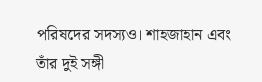পরিষদের সদস্যও। শাহজাহান এবং তাঁর দুই সঙ্গী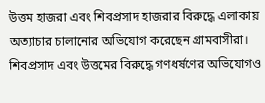উত্তম হাজরা এবং শিবপ্রসাদ হাজরার বিরুদ্ধে এলাকায় অত্যাচার চালানোর অভিযোগ করেছেন গ্রামবাসীরা। শিবপ্রসাদ এবং উত্তমের বিরুদ্ধে গণধর্ষণের অভিযোগও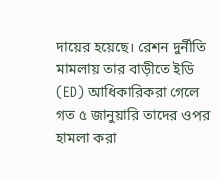দায়ের হয়েছে। রেশন দুর্নীতি মামলায় তার বাড়ীতে ইডি (ED) আধিকারিকরা গেলে গত ৫ জানুয়ারি তাদের ওপর হামলা করা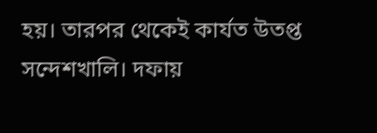হয়। তারপর থেকেই কার্যত উতপ্ত সন্দেশখালি। দফায়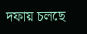দফায় চলছে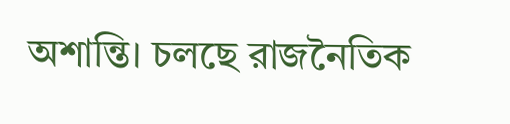অশান্তি। চলছে রাজনৈতিক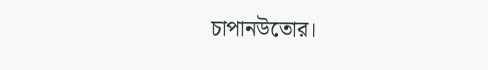চাপানউতোর।